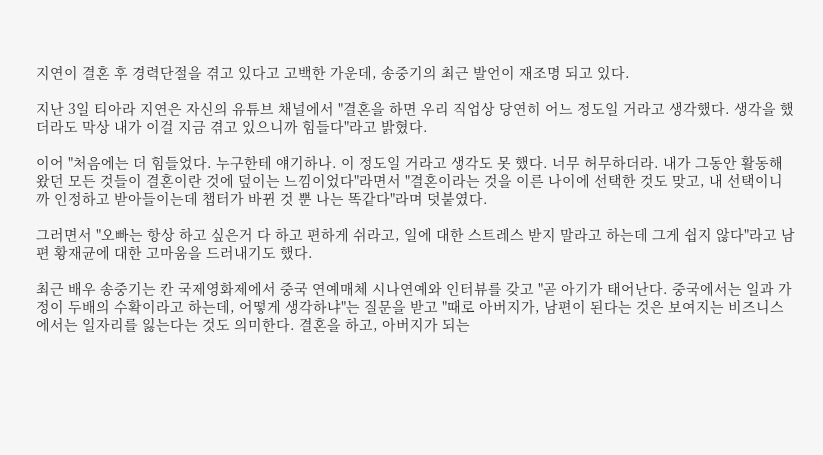지연이 결혼 후 경력단절을 겪고 있다고 고백한 가운데, 송중기의 최근 발언이 재조명 되고 있다.

지난 3일 티아라 지연은 자신의 유튜브 채널에서 "결혼을 하면 우리 직업상 당연히 어느 정도일 거라고 생각했다. 생각을 했더라도 막상 내가 이걸 지금 겪고 있으니까 힘들다"라고 밝혔다.

이어 "처음에는 더 힘들었다. 누구한테 얘기하나. 이 정도일 거라고 생각도 못 했다. 너무 허무하더라. 내가 그동안 활동해왔던 모든 것들이 결혼이란 것에 덮이는 느낌이었다"라면서 "결혼이라는 것을 이른 나이에 선택한 것도 맞고, 내 선택이니까 인정하고 받아들이는데 챕터가 바뀐 것 뿐 나는 똑같다"라며 덧붙였다.

그러면서 "오빠는 항상 하고 싶은거 다 하고 편하게 쉬라고, 일에 대한 스트레스 받지 말라고 하는데 그게 쉽지 않다"라고 남편 황재균에 대한 고마움을 드러내기도 했다.

최근 배우 송중기는 칸 국제영화제에서 중국 연예매체 시나연예와 인터뷰를 갖고 "곧 아기가 태어난다. 중국에서는 일과 가정이 두배의 수확이라고 하는데, 어떻게 생각하냐"는 질문을 받고 "때로 아버지가, 남편이 된다는 것은 보여지는 비즈니스에서는 일자리를 잃는다는 것도 의미한다. 결혼을 하고, 아버지가 되는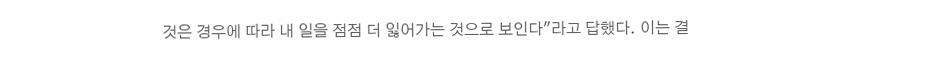것은 경우에 따라 내 일을 점점 더 잃어가는 것으로 보인다"라고 답했다. 이는 결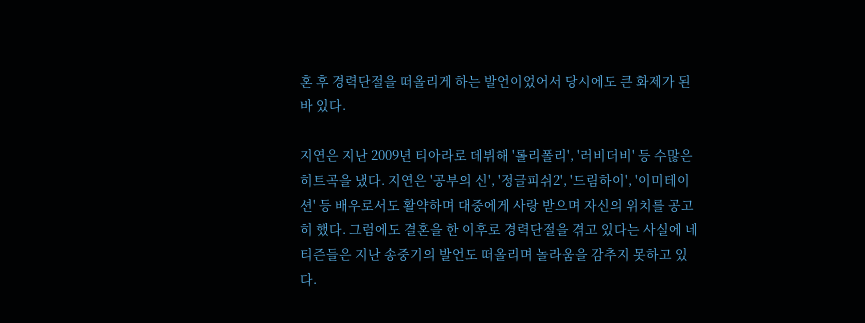혼 후 경력단절을 떠올리게 하는 발언이었어서 당시에도 큰 화제가 된 바 있다.

지연은 지난 2009년 티아라로 데뷔해 '롤리폴리', '러비더비' 등 수많은 히트곡을 냈다. 지연은 '공부의 신', '정글피쉬2', '드림하이', '이미테이션' 등 배우로서도 활약하며 대중에게 사랑 받으며 자신의 위치를 공고히 했다. 그럼에도 결혼을 한 이후로 경력단절을 겪고 있다는 사실에 네티즌들은 지난 송중기의 발언도 떠올리며 놀라움을 감추지 못하고 있다.